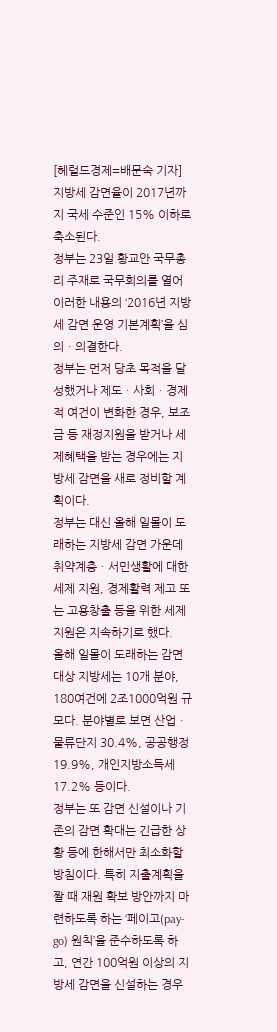[헤럴드경제=배문숙 기자]지방세 감면율이 2017년까지 국세 수준인 15% 이하로 축소된다.
정부는 23일 황교안 국무총리 주재로 국무회의를 열어 이러한 내용의 ‘2016년 지방세 감면 운영 기본계획’을 심의ㆍ의결한다.
정부는 먼저 당초 목적을 달성했거나 제도ㆍ사회ㆍ경제적 여건이 변화한 경우, 보조금 등 재정지원을 받거나 세제혜택을 받는 경우에는 지방세 감면을 새로 정비할 계획이다.
정부는 대신 올해 일몰이 도래하는 지방세 감면 가운데 취약계층ㆍ서민생활에 대한 세제 지원, 경제활력 제고 또는 고용창출 등을 위한 세제 지원은 지속하기로 했다.
올해 일몰이 도래하는 감면대상 지방세는 10개 분야, 180여건에 2조1000억원 규모다. 분야별로 보면 산업ㆍ물류단지 30.4%, 공공행정 19.9%, 개인지방소득세 17.2% 등이다.
정부는 또 감면 신설이나 기존의 감면 확대는 긴급한 상황 등에 한해서만 최소화할 방침이다. 특히 지출계획을 짤 때 재원 확보 방안까지 마련하도록 하는 ‘페이고(pay-go) 원칙’을 준수하도록 하고, 연간 100억원 이상의 지방세 감면을 신설하는 경우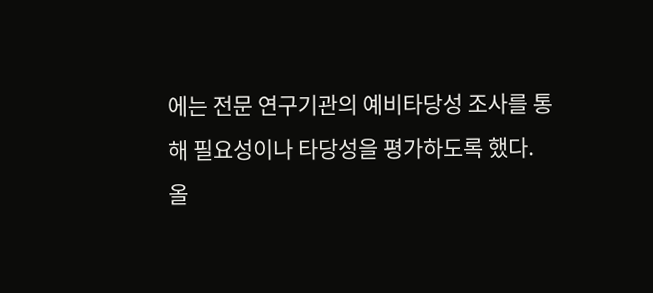에는 전문 연구기관의 예비타당성 조사를 통해 필요성이나 타당성을 평가하도록 했다.
올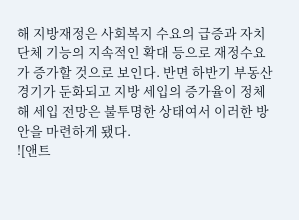해 지방재정은 사회복지 수요의 급증과 자치단체 기능의 지속적인 확대 등으로 재정수요가 증가할 것으로 보인다. 반면 하반기 부동산 경기가 둔화되고 지방 세입의 증가율이 정체해 세입 전망은 불투명한 상태여서 이러한 방안을 마련하게 됐다.
![앤트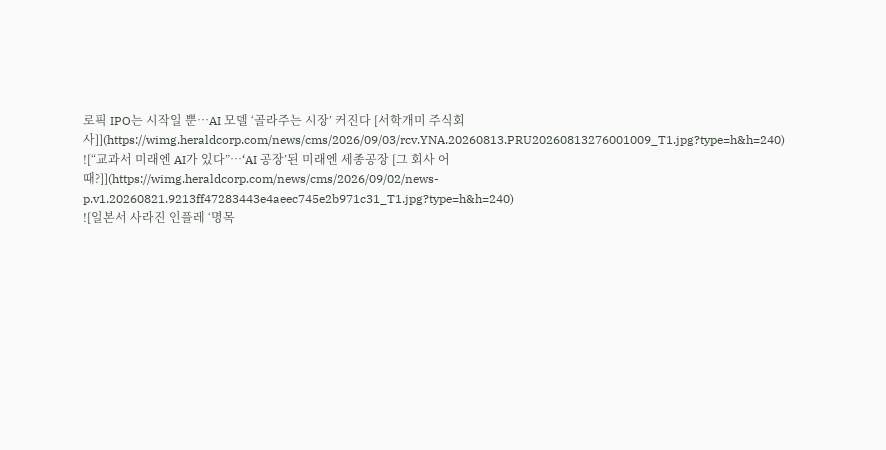로픽 IPO는 시작일 뿐…AI 모델 ‘골라주는 시장’ 커진다 [서학개미 주식회사]](https://wimg.heraldcorp.com/news/cms/2026/09/03/rcv.YNA.20260813.PRU20260813276001009_T1.jpg?type=h&h=240)
![“교과서 미래엔 AI가 있다”…‘AI 공장’된 미래엔 세종공장 [그 회사 어때?]](https://wimg.heraldcorp.com/news/cms/2026/09/02/news-p.v1.20260821.9213ff47283443e4aeec745e2b971c31_T1.jpg?type=h&h=240)
![일본서 사라진 인플레 ‘명목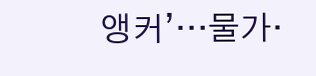앵커’…물가·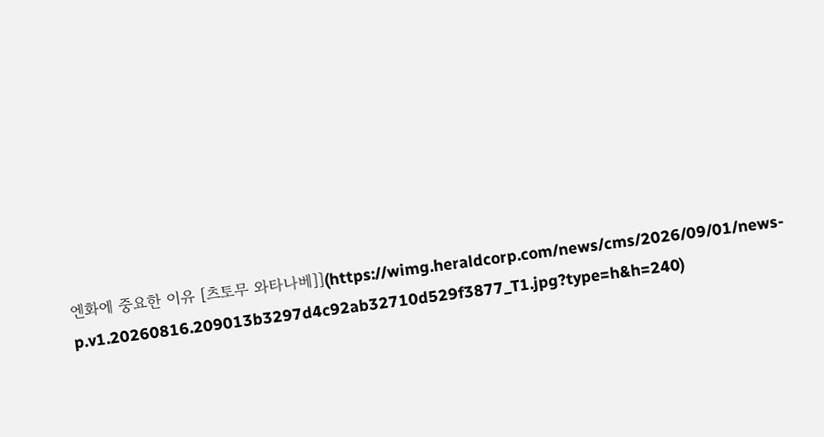엔화에 중요한 이유 [츠토무 와타나베]](https://wimg.heraldcorp.com/news/cms/2026/09/01/news-p.v1.20260816.209013b3297d4c92ab32710d529f3877_T1.jpg?type=h&h=240)